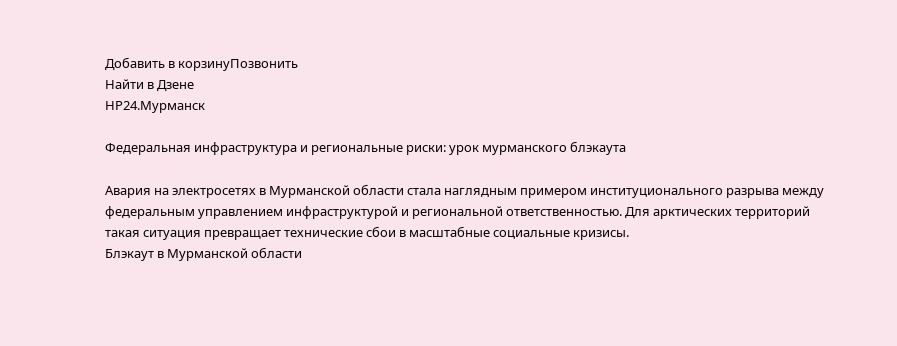Добавить в корзинуПозвонить
Найти в Дзене
НР24.Мурманск

Федеральная инфраструктура и региональные риски: урок мурманского блэкаута

Авария на электросетях в Мурманской области стала наглядным примером институционального разрыва между федеральным управлением инфраструктурой и региональной ответственностью. Для арктических территорий такая ситуация превращает технические сбои в масштабные социальные кризисы.
Блэкаут в Мурманской области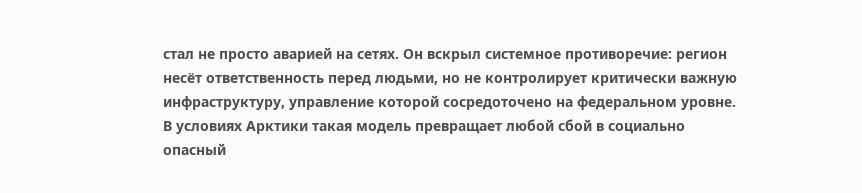стал не просто аварией на сетях. Он вскрыл системное противоречие: регион несёт ответственность перед людьми, но не контролирует критически важную инфраструктуру, управление которой сосредоточено на федеральном уровне. В условиях Арктики такая модель превращает любой сбой в социально опасный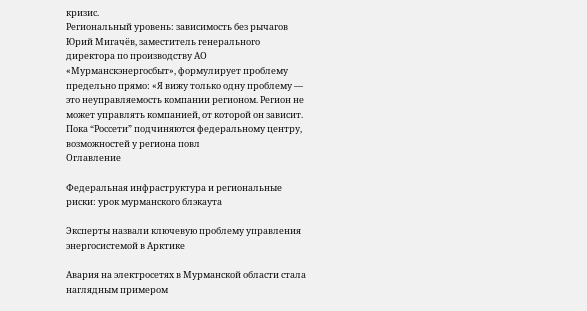кризис.
Региональный уровень: зависимость без рычагов
Юрий Мигачёв, заместитель генерального директора по производству АО «Мурманскэнергосбыт», формулирует проблему предельно прямо: «Я вижу только одну проблему — это неуправляемость компании регионом. Регион не может управлять компанией, от которой он зависит. Пока “Россети” подчиняются федеральному центру, возможностей у региона повл
Оглавление

Федеральная инфраструктура и региональные риски: урок мурманского блэкаута

Эксперты назвали ключевую проблему управления энергосистемой в Арктике

Авария на электросетях в Мурманской области стала наглядным примером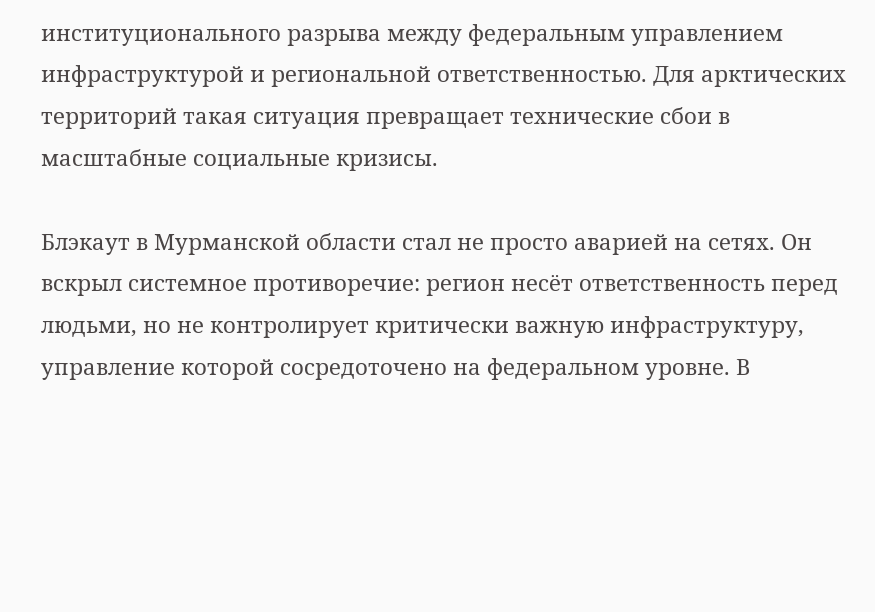институционального разрыва между федеральным управлением инфраструктурой и региональной ответственностью. Для арктических территорий такая ситуация превращает технические сбои в масштабные социальные кризисы.

Блэкаут в Мурманской области стал не просто аварией на сетях. Он вскрыл системное противоречие: регион несёт ответственность перед людьми, но не контролирует критически важную инфраструктуру, управление которой сосредоточено на федеральном уровне. В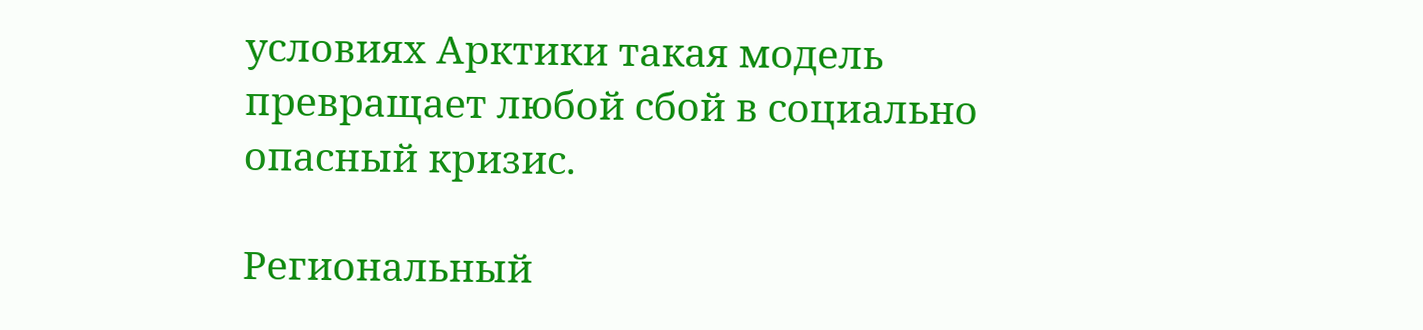условиях Арктики такая модель превращает любой сбой в социально опасный кризис.

Региональный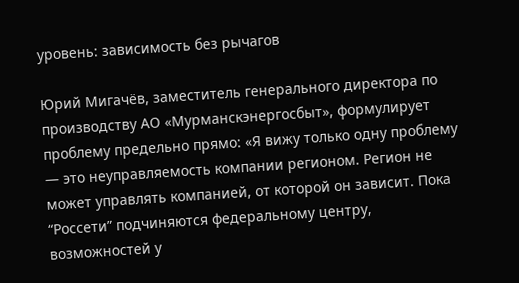уровень: зависимость без рычагов

Юрий Мигачёв, заместитель генерального директора по производству АО «Мурманскэнергосбыт», формулирует проблему предельно прямо: «Я вижу только одну проблему — это неуправляемость компании регионом. Регион не может управлять компанией, от которой он зависит. Пока “Россети” подчиняются федеральному центру, возможностей у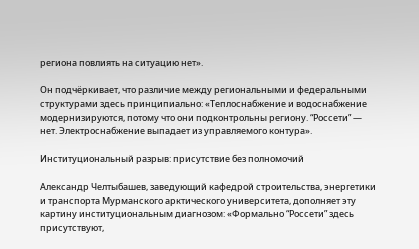региона повлиять на ситуацию нет».

Он подчёркивает, что различие между региональными и федеральными структурами здесь принципиально: «Теплоснабжение и водоснабжение модернизируются, потому что они подконтрольны региону. “Россети” — нет. Электроснабжение выпадает из управляемого контура».

Институциональный разрыв: присутствие без полномочий

Александр Челтыбашев, заведующий кафедрой строительства, энергетики и транспорта Мурманского арктического университета, дополняет эту картину институциональным диагнозом: «Формально “Россети” здесь присутствуют,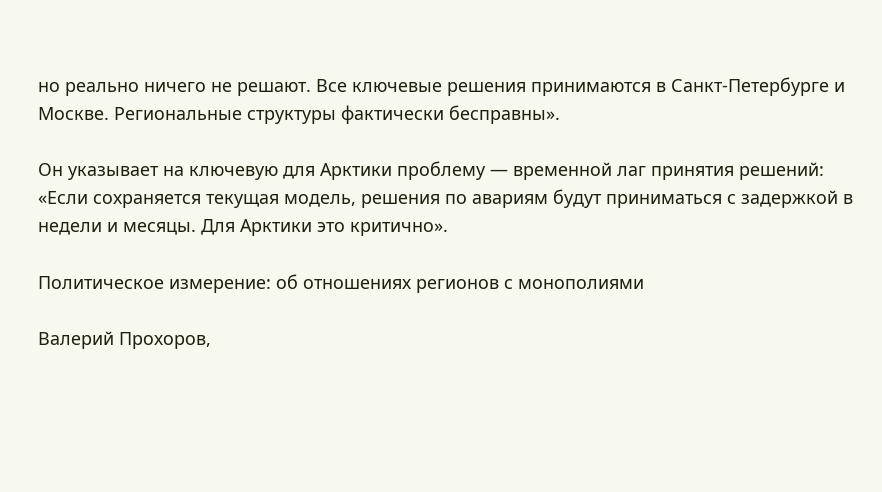но реально ничего не решают. Все ключевые решения принимаются в Санкт-Петербурге и Москве. Региональные структуры фактически бесправны».

Он указывает на ключевую для Арктики проблему — временной лаг принятия решений: «Если сохраняется текущая модель, решения по авариям будут приниматься с задержкой в недели и месяцы. Для Арктики это критично».

Политическое измерение: об отношениях регионов с монополиями

Валерий Прохоров,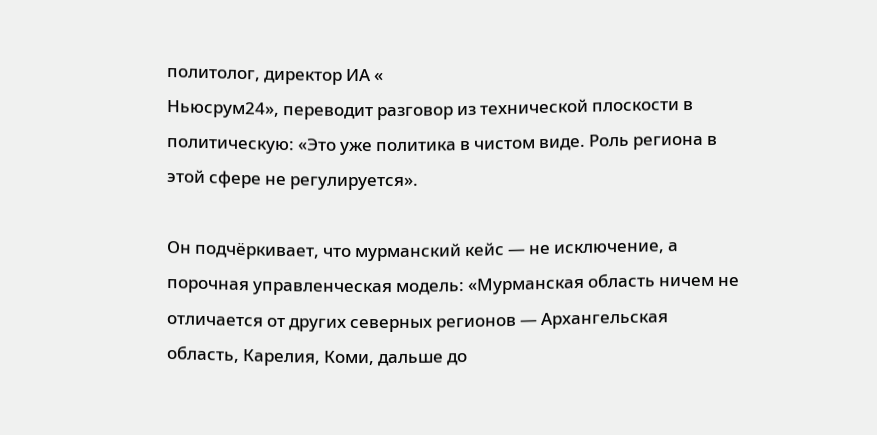политолог, директор ИА «
Ньюсрум24», переводит разговор из технической плоскости в политическую: «Это уже политика в чистом виде. Роль региона в этой сфере не регулируется».

Он подчёркивает, что мурманский кейс — не исключение, а порочная управленческая модель: «Мурманская область ничем не отличается от других северных регионов — Архангельская область, Карелия, Коми, дальше до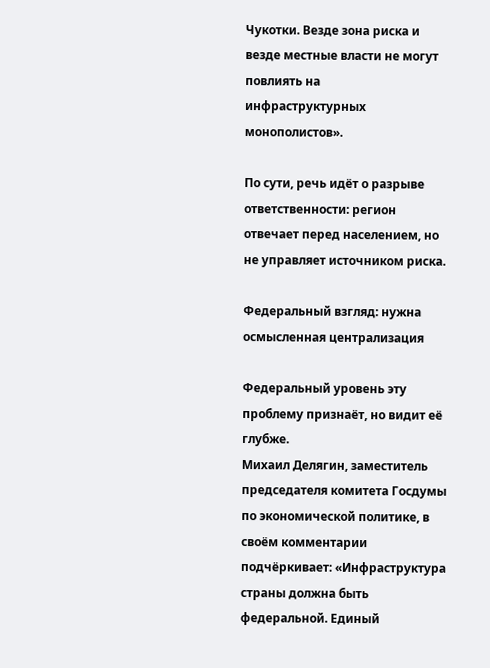Чукотки. Везде зона риска и везде местные власти не могут повлиять на
инфраструктурных монополистов».

По сути, речь идёт о разрыве ответственности: регион отвечает перед населением, но не управляет источником риска.

Федеральный взгляд: нужна осмысленная централизация

Федеральный уровень эту проблему признаёт, но видит её глубже.
Михаил Делягин, заместитель председателя комитета Госдумы по экономической политике, в своём комментарии подчёркивает: «Инфраструктура страны должна быть федеральной. Единый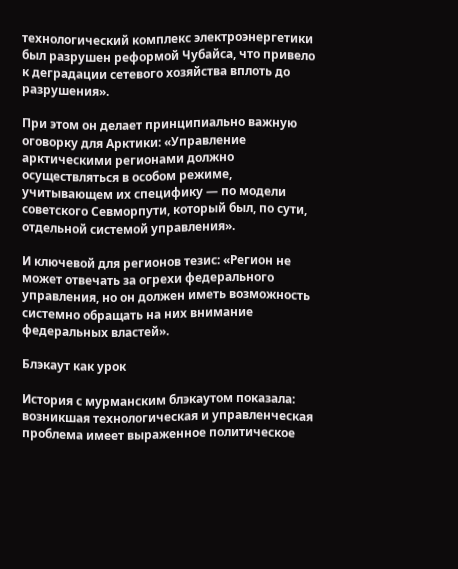технологический комплекс электроэнергетики был разрушен реформой Чубайса, что привело к деградации сетевого хозяйства вплоть до разрушения».

При этом он делает принципиально важную оговорку для Арктики: «Управление арктическими регионами должно осуществляться в особом режиме, учитывающем их специфику — по модели советского Севморпути, который был, по сути, отдельной системой управления».

И ключевой для регионов тезис: «Регион не может отвечать за огрехи федерального управления, но он должен иметь возможность системно обращать на них внимание федеральных властей».

Блэкаут как урок

История с мурманским блэкаутом показала: возникшая технологическая и управленческая проблема имеет выраженное политическое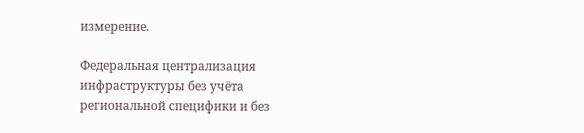измерение.

Федеральная централизация инфраструктуры без учёта региональной специфики и без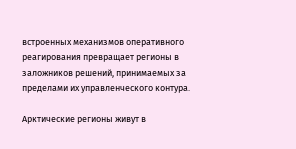встроенных механизмов оперативного реагирования превращает регионы в заложников решений, принимаемых за пределами их управленческого контура.

Арктические регионы живут в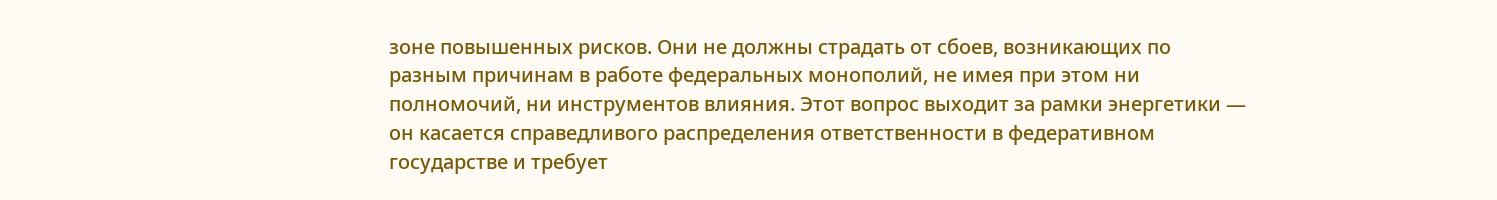зоне повышенных рисков. Они не должны страдать от сбоев, возникающих по разным причинам в работе федеральных монополий, не имея при этом ни полномочий, ни инструментов влияния. Этот вопрос выходит за рамки энергетики — он касается справедливого распределения ответственности в федеративном государстве и требует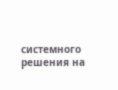системного решения на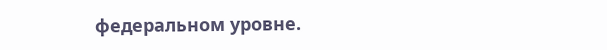федеральном уровне.